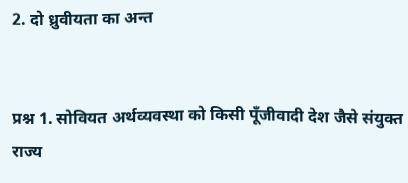2. दो ध्रुवीयता का अन्त


प्रश्न 1. सोवियत अर्थव्यवस्था को किसी पूँजीवादी देश जैसे संयुक्त राज्य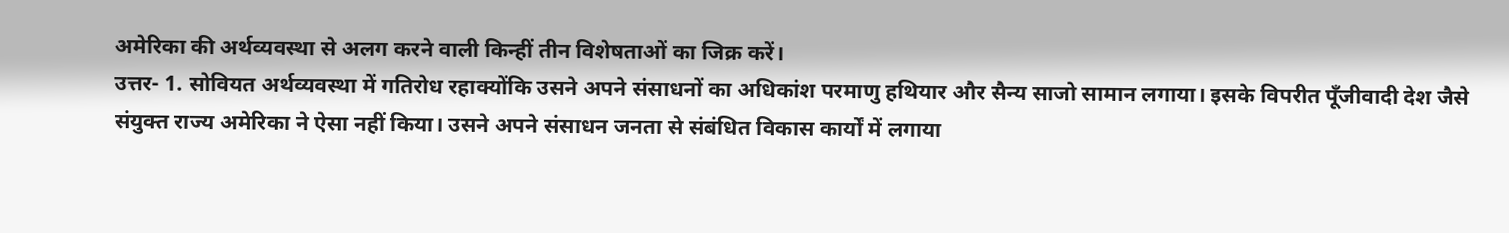अमेरिका की अर्थव्यवस्था से अलग करने वाली किन्हीं तीन विशेषताओं का जिक्र करें।
उत्तर- 1. सोवियत अर्थव्यवस्था में गतिरोध रहाक्योंकि उसने अपने संसाधनों का अधिकांश परमाणु हथियार और सैन्य साजो सामान लगाया। इसके विपरीत पूँजीवादी देश जैसे संयुक्त राज्य अमेरिका ने ऐसा नहीं किया। उसने अपने संसाधन जनता से संबंधित विकास कार्यों में लगाया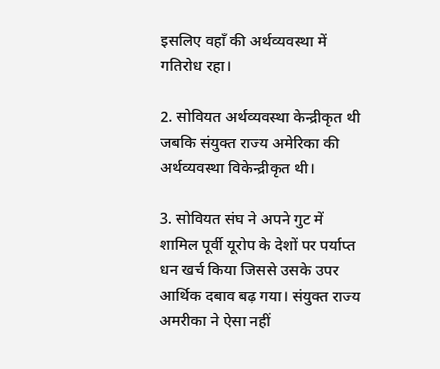इसलिए वहाँ की अर्थव्यवस्था में गतिरोध रहा।

2. सोवियत अर्थव्यवस्था केन्द्रीकृत थी जबकि संयुक्त राज्य अमेरिका की अर्थव्यवस्था विकेन्द्रीकृत थी।

3. सोवियत संघ ने अपने गुट में शामिल पूर्वी यूरोप के देशों पर पर्याप्त धन खर्च किया जिससे उसके उपर आर्थिक दबाव बढ़ गया। संयुक्त राज्य अमरीका ने ऐसा नहीं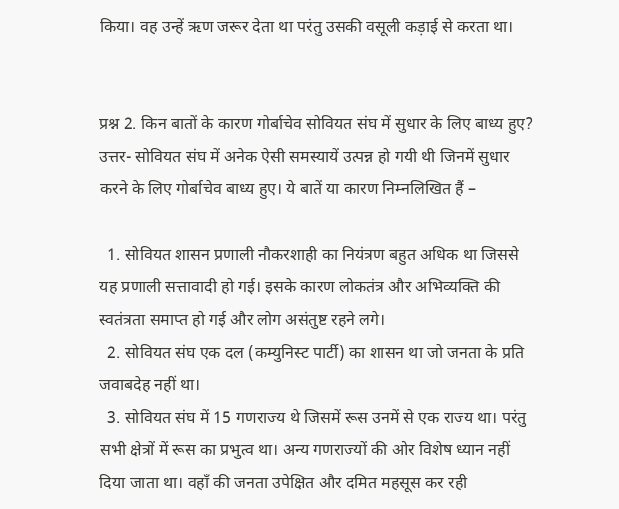किया। वह उन्हें ऋण जरूर देता था परंतु उसकी वसूली कड़ाई से करता था।


प्रश्न 2. किन बातों के कारण गोर्बाचेव सोवियत संघ में सुधार के लिए बाध्य हुए?
उत्तर- सोवियत संघ में अनेक ऐसी समस्यायें उत्पन्न हो गयी थी जिनमें सुधार करने के लिए गोर्बाचेव बाध्य हुए। ये बातें या कारण निम्नलिखित हैं –

  1. सोवियत शासन प्रणाली नौकरशाही का नियंत्रण बहुत अधिक था जिससे यह प्रणाली सत्तावादी हो गई। इसके कारण लोकतंत्र और अभिव्यक्ति की स्वतंत्रता समाप्त हो गई और लोग असंतुष्ट रहने लगे।
  2. सोवियत संघ एक दल (कम्युनिस्ट पार्टी) का शासन था जो जनता के प्रति जवाबदेह नहीं था।
  3. सोवियत संघ में 15 गणराज्य थे जिसमें रूस उनमें से एक राज्य था। परंतु सभी क्षेत्रों में रूस का प्रभुत्व था। अन्य गणराज्यों की ओर विशेष ध्यान नहीं दिया जाता था। वहाँ की जनता उपेक्षित और दमित महसूस कर रही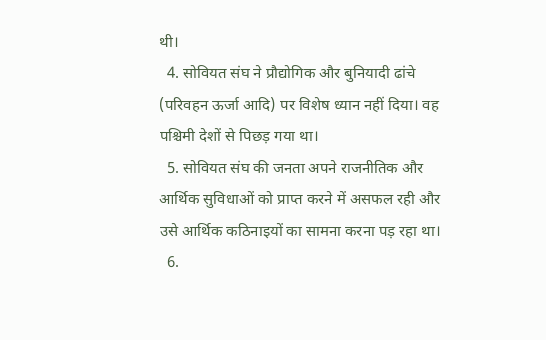थी।
  4. सोवियत संघ ने प्रौद्योगिक और बुनियादी ढांचे (परिवहन ऊर्जा आदि) पर विशेष ध्यान नहीं दिया। वह पश्चिमी देशों से पिछड़ गया था।
  5. सोवियत संघ की जनता अपने राजनीतिक और आर्थिक सुविधाओं को प्राप्त करने में असफल रही और उसे आर्थिक कठिनाइयों का सामना करना पड़ रहा था।
  6.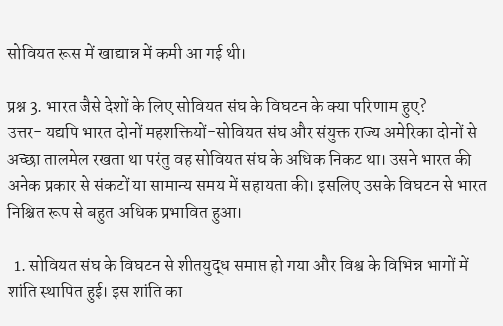सोवियत रूस में खाद्यान्न में कमी आ गई थी।

प्रश्न 3. भारत जैसे देशों के लिए सोवियत संघ के विघटन के क्या परिणाम हुए?
उत्तर- यद्यपि भारत दोनों महशक्तियों-सोवियत संघ और संयुक्त राज्य अमेरिका दोनों से अच्छा तालमेल रखता था परंतु वह सोवियत संघ के अधिक निकट था। उसने भारत की अनेक प्रकार से संकटों या सामान्य समय में सहायता की। इसलिए उसके विघटन से भारत निश्चित रूप से बहुत अधिक प्रभावित हुआ।

  1. सोवियत संघ के विघटन से शीतयुद्ध समाप्त हो गया और विश्व के विभिन्न भागों में शांति स्थापित हुई। इस शांति का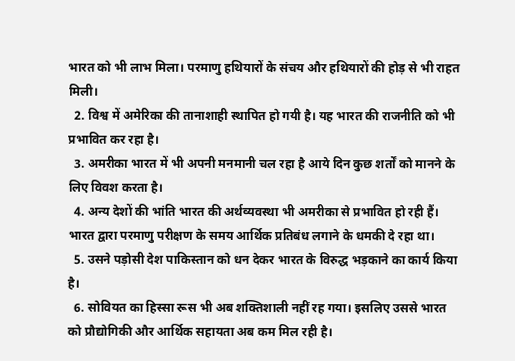भारत को भी लाभ मिला। परमाणु हथियारों के संचय और हथियारों की होड़ से भी राहत मिली।
  2. विश्व में अमेरिका की तानाशाही स्थापित हो गयी है। यह भारत की राजनीति को भी प्रभावित कर रहा है।
  3. अमरीका भारत में भी अपनी मनमानी चल रहा है आये दिन कुछ शर्तों को मानने के लिए विवश करता है।
  4. अन्य देशों की भांति भारत की अर्थव्यवस्था भी अमरीका से प्रभावित हो रही हैं। भारत द्वारा परमाणु परीक्षण के समय आर्थिक प्रतिबंध लगाने के धमकी दे रहा था।
  5. उसने पड़ोसी देश पाकिस्तान को धन देकर भारत के विरुद्ध भड़काने का कार्य किया है।
  6. सोवियत का हिस्सा रूस भी अब शक्तिशाली नहीं रह गया। इसलिए उससे भारत को प्रौद्योगिकी और आर्थिक सहायता अब कम मिल रही है।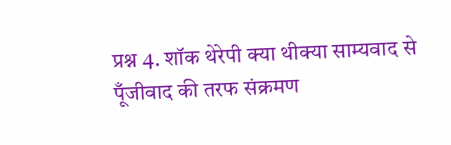प्रश्न 4. शॉक थेरेपी क्या थीक्या साम्यवाद से पूँजीवाद की तरफ संक्रमण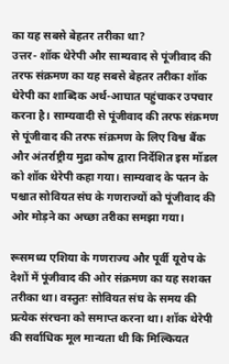का यह सबसे बेहतर तरीका था?
उत्तर- शॉक थेरेपी और साम्यवाद से पूंजीवाद की तरफ संक्रमण का यह सबसे बेहतर तरीका शॉक थेरेपी का शाब्दिक अर्थ-आघात पहुंचाकर उपचार करना है। साम्यवादी से पूंजीवाद की तरफ संक्रमण से पूंजीवाद की तरफ संक्रमण के लिए विश्व बैंक और अंतर्राष्ट्रीय मुद्रा कोष द्वारा निर्देशित इस मॉडल को शॉक थेरेपी कहा गया। साम्यवाद के पतन के पश्चात सोवियत संघ के गणराज्यों को पूंजीवाद की ओर मोड़ने का अच्छा तरीका समझा गया।

रूसमध्य एशिया के गणराज्य और पूर्वी यूरोप के देशों में पूंजीवाद की ओर संक्रमण का यह सशक्त तरीका था। वस्तुतः सोवियत संघ के समय की प्रत्येक संरचना को समाप्त करना था। शॉक थेरेपी की सर्वाधिक मूल मान्यता थी कि मिल्कियत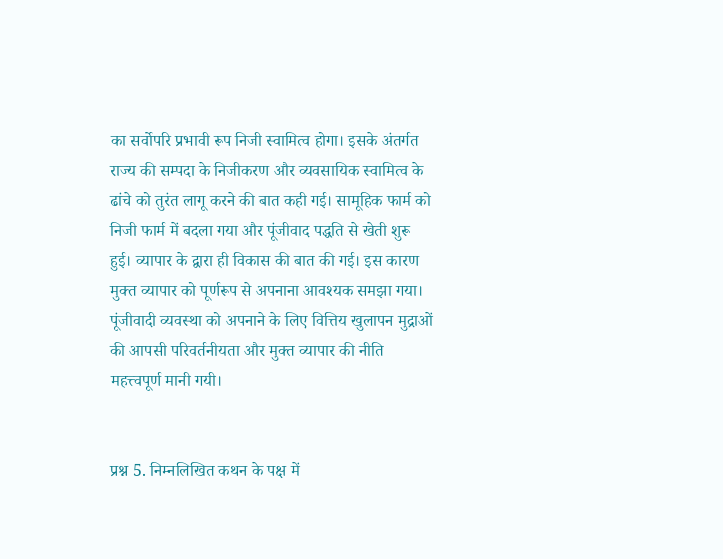का सर्वोपरि प्रभावी रूप निजी स्वामित्व होगा। इसके अंतर्गत राज्य की सम्पदा के निजीकरण और व्यवसायिक स्वामित्व के ढांचे को तुरंत लागू करने की बात कही गई। सामूहिक फार्म को निजी फार्म में बदला गया और पूंजीवाद पद्धति से खेती शुरू हुई। व्यापार के द्वारा ही विकास की बात की गई। इस कारण मुक्त व्यापार को पूर्णरूप से अपनाना आवश्यक समझा गया। पूंजीवादी व्यवस्था को अपनाने के लिए वित्तिय खुलापन मुद्राओं की आपसी परिवर्तनीयता और मुक्त व्यापार की नीति महत्त्वपूर्ण मानी गयी।


प्रश्न 5. निम्नलिखित कथन के पक्ष में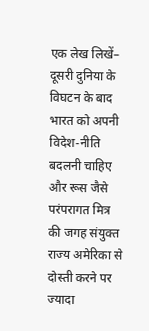एक लेख लिखें–
दूसरी दुनिया के विघटन के बाद भारत को अपनी विदेश-नीति बदलनी चाहिए और रूस जैसे परंपरागत मित्र की जगह संयुक्त राज्य अमेरिका से दोस्ती करने पर ज्यादा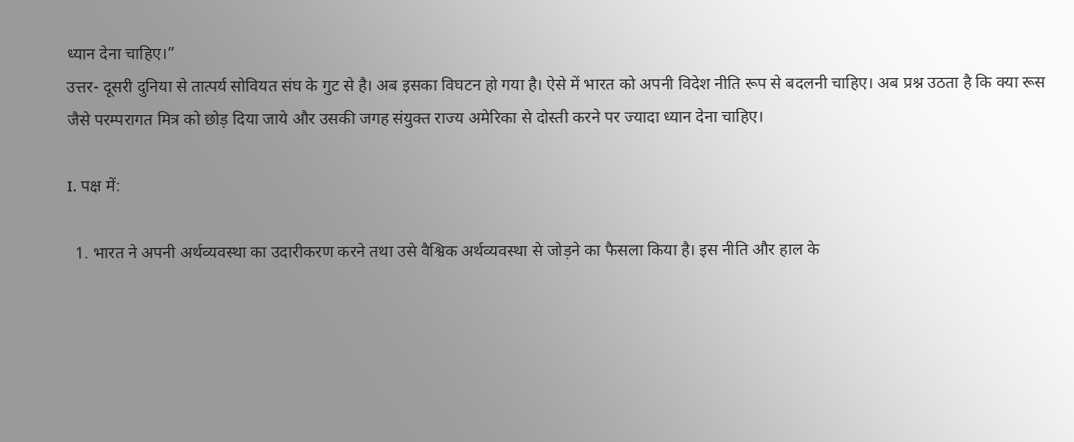ध्यान देना चाहिए।”
उत्तर- दूसरी दुनिया से तात्पर्य सोवियत संघ के गुट से है। अब इसका विघटन हो गया है। ऐसे में भारत को अपनी विदेश नीति रूप से बदलनी चाहिए। अब प्रश्न उठता है कि क्या रूस जैसे परम्परागत मित्र को छोड़ दिया जाये और उसकी जगह संयुक्त राज्य अमेरिका से दोस्ती करने पर ज्यादा ध्यान देना चाहिए।

I. पक्ष में:

  1. भारत ने अपनी अर्थव्यवस्था का उदारीकरण करने तथा उसे वैश्विक अर्थव्यवस्था से जोड़ने का फैसला किया है। इस नीति और हाल के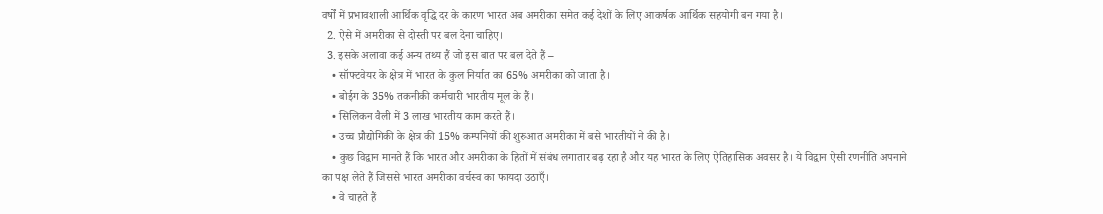वर्षों में प्रभावशाली आर्थिक वृद्धि दर के कारण भारत अब अमरीका समेत कई देशों के लिए आकर्षक आर्थिक सहयोगी बन गया है।
  2. ऐसे में अमरीका से दोस्ती पर बल देना चाहिए।
  3. इसके अलावा कई अन्य तथ्य हैं जो इस बात पर बल देते हैं –
    • सॉफ्टवेयर के क्षेत्र में भारत के कुल निर्यात का 65% अमरीका को जाता है।
    • बोईग के 35% तकनीकी कर्मचारी भारतीय मूल के हैं।
    • सिलिकन वैली में 3 लाख भारतीय काम करते हैं।
    • उच्च प्रौद्योगिकी के क्षेत्र की 15% कम्पनियों की शुरुआत अमरीका में बसे भारतीयों ने की है।
    • कुछ विद्वान मानते हैं कि भारत और अमरीका के हितों में संबंध लगातार बढ़ रहा है और यह भारत के लिए ऐतिहासिक अवसर है। ये विद्वान ऐसी रणनीति अपनाने का पक्ष लेते हैं जिससे भारत अमरीका वर्चस्व का फायदा उठाएँ।
    • वे चाहते हैं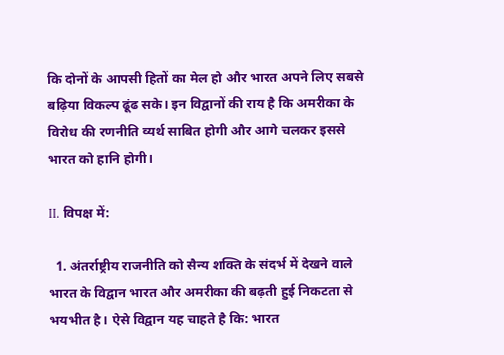कि दोनों के आपसी हितों का मेल हो और भारत अपने लिए सबसे बढ़िया विकल्प ढूंढ सके। इन विद्वानों की राय है कि अमरीका के विरोध की रणनीति व्यर्थ साबित होगी और आगे चलकर इससे भारत को हानि होगी।

II. विपक्ष में:

  1. अंतर्राष्ट्रीय राजनीति को सैन्य शक्ति के संदर्भ में देखने वाले भारत के विद्वान भारत और अमरीका की बढ़ती हुई निकटता से भयभीत है। ऐसे विद्वान यह चाहते है कि: भारत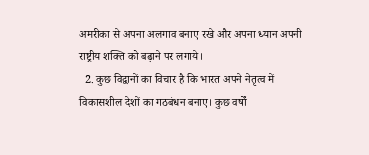अमरीका से अपना अलगाव बनाए रखे और अपना ध्यान अपनी राष्ट्रीय शक्ति को बढ़ाने पर लगाये।
  2. कुछ विद्वानों का विचार है कि भारत अपने नेतृत्व में विकासशील देशों का गठबंधन बनाए। कुछ वर्षों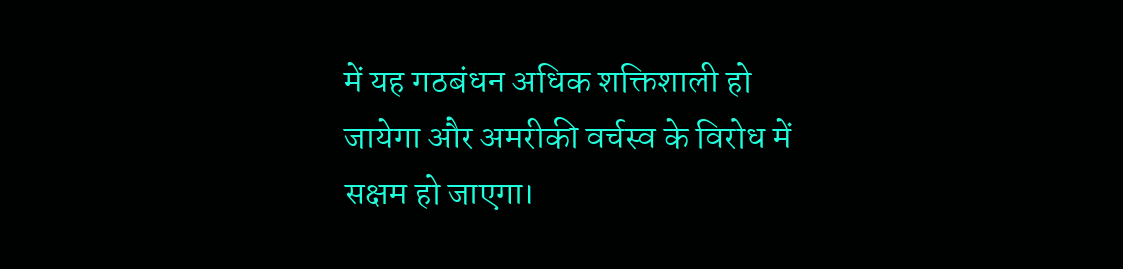में यह गठबंधन अधिक शक्तिशाली हो जायेगा और अमरीकी वर्चस्व के विरोध में सक्षम हो जाएगा।